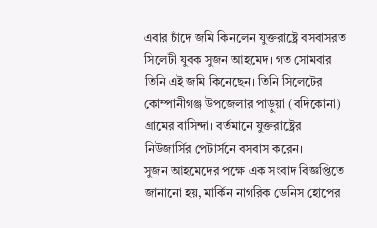এবার চাঁদে জমি কিনলেন যুক্তরাষ্ট্রে বসবাসরত সিলেটী যুবক সুজন আহমেদ। গত সোমবার তিনি এই জমি কিনেছেন। তিনি সিলেটের কোম্পানীগঞ্জ উপজেলার পাড়ুয়া (বদিকোনা) গ্রামের বাসিন্দা। বর্তমানে যুক্তরাষ্ট্রের নিউজার্সির পেটার্সনে বসবাস করেন।
সুজন আহমেদের পক্ষে এক সংবাদ বিজ্ঞপ্তিতে জানানো হয়, মার্কিন নাগরিক ডেনিস হোপের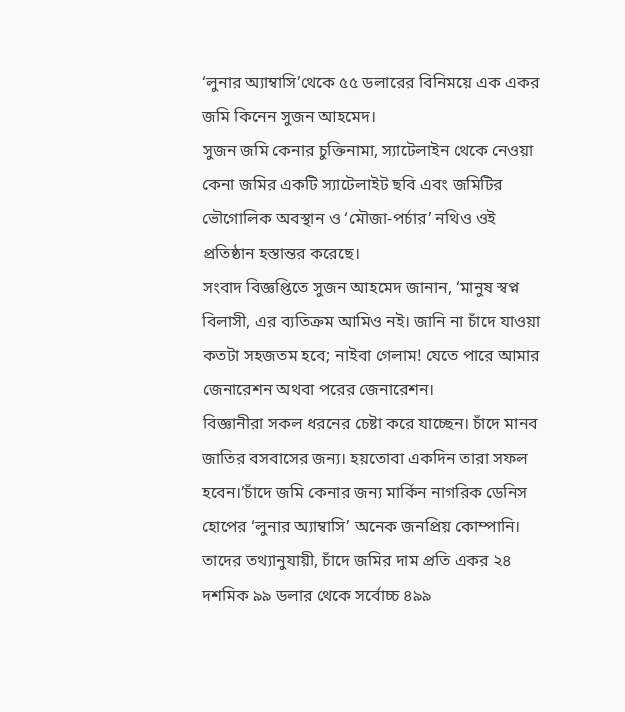‘লুনার অ্যাম্বাসি’থেকে ৫৫ ডলারের বিনিময়ে এক একর জমি কিনেন সুজন আহমেদ।
সুজন জমি কেনার চুক্তিনামা, স্যাটেলাইন থেকে নেওয়া কেনা জমির একটি স্যাটেলাইট ছবি এবং জমিটির ভৌগোলিক অবস্থান ও ‘মৌজা-পর্চার’ নথিও ওই প্রতিষ্ঠান হস্তান্তর করেছে।
সংবাদ বিজ্ঞপ্তিতে সুজন আহমেদ জানান, ‘মানুষ স্বপ্ন বিলাসী, এর ব্যতিক্রম আমিও নই। জানি না চাঁদে যাওয়া কতটা সহজতম হবে; নাইবা গেলাম! যেতে পারে আমার জেনারেশন অথবা পরের জেনারেশন।
বিজ্ঞানীরা সকল ধরনের চেষ্টা করে যাচ্ছেন। চাঁদে মানব জাতির বসবাসের জন্য। হয়তোবা একদিন তারা সফল হবেন।’চাঁদে জমি কেনার জন্য মার্কিন নাগরিক ডেনিস হোপের ‘লুনার অ্যাম্বাসি’ অনেক জনপ্রিয় কোম্পানি।
তাদের তথ্যানুযায়ী, চাঁদে জমির দাম প্রতি একর ২৪ দশমিক ৯৯ ডলার থেকে সর্বোচ্চ ৪৯৯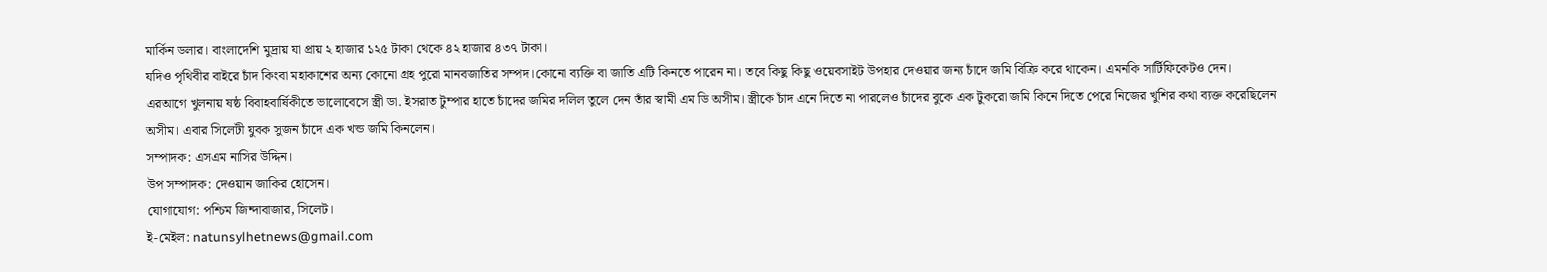মার্কিন ডলার। বাংলাদেশি মুদ্রায় যা প্রায় ২ হাজার ১২৫ টাকা থেকে ৪২ হাজার ৪৩৭ টাকা।
যদিও পৃথিবীর বাইরে চাঁদ কিংবা মহাকাশের অন্য কোনো গ্রহ পুরো মানবজাতির সম্পদ।কোনো ব্যক্তি বা জাতি এটি কিনতে পারেন না। তবে কিছু কিছু ওয়েবসাইট উপহার দেওয়ার জন্য চাঁদে জমি বিক্রি করে থাকেন। এমনকি সার্টিফিকেটও দেন।
এরআগে খুলনায় ষষ্ঠ বিবাহবার্ষিকীতে ভালোবেসে স্ত্রী ডা. ইসরাত টুম্পার হাতে চাঁদের জমির দলিল তুলে দেন তাঁর স্বামী এম ডি অসীম। স্ত্রীকে চাঁদ এনে দিতে না পারলেও চাঁদের বুকে এক টুকরো জমি কিনে দিতে পেরে নিজের খুশির কথা ব্যক্ত করেছিলেন অসীম। এবার সিলেটী যুবক সুজন চাঁদে এক খন্ড জমি কিনলেন।
সম্পাদক: এসএম নাসির উদ্দিন।
উপ সম্পাদক: দেওয়ান জাকির হোসেন।
যোগাযোগ: পশ্চিম জিন্দাবাজার, সিলেট।
ই-মেইল: natunsylhetnews@gmail.com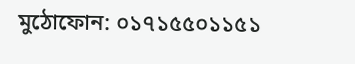মুঠোফোন: ০১৭১৫৫০১১৫১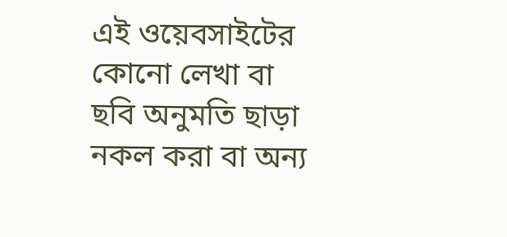এই ওয়েবসাইটের কোনো লেখা বা ছবি অনুমতি ছাড়া নকল করা বা অন্য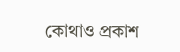কোথাও প্রকাশ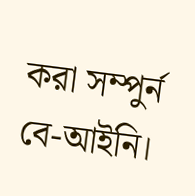করা সম্পুর্ন বে-আইনি।